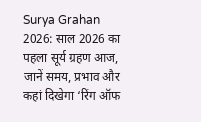Surya Grahan 2026: साल 2026 का पहला सूर्य ग्रहण आज, जानें समय, प्रभाव और कहां दिखेगा ‘रिंग ऑफ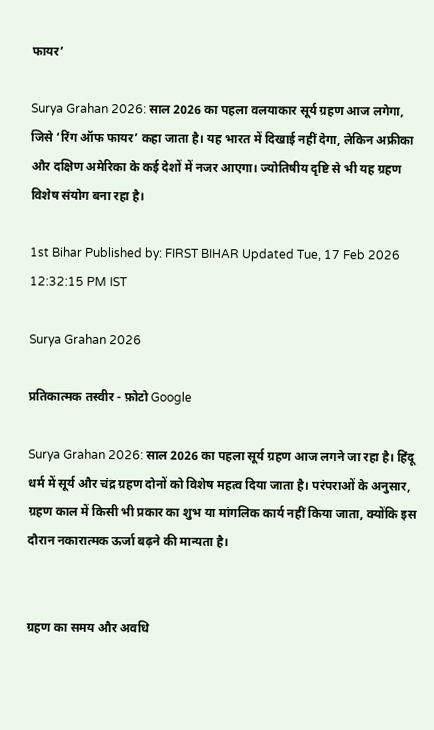फायर’

Surya Grahan 2026: साल 2026 का पहला वलयाकार सूर्य ग्रहण आज लगेगा, जिसे ‘रिंग ऑफ फायर’ कहा जाता है। यह भारत में दिखाई नहीं देगा, लेकिन अफ्रीका और दक्षिण अमेरिका के कई देशों में नजर आएगा। ज्योतिषीय दृष्टि से भी यह ग्रहण विशेष संयोग बना रहा है।

1st Bihar Published by: FIRST BIHAR Updated Tue, 17 Feb 2026 12:32:15 PM IST

Surya Grahan 2026

प्रतिकात्मक तस्वीर - फ़ोटो Google

Surya Grahan 2026: साल 2026 का पहला सूर्य ग्रहण आज लगने जा रहा है। हिंदू धर्म में सूर्य और चंद्र ग्रहण दोनों को विशेष महत्व दिया जाता है। परंपराओं के अनुसार, ग्रहण काल में किसी भी प्रकार का शुभ या मांगलिक कार्य नहीं किया जाता, क्योंकि इस दौरान नकारात्मक ऊर्जा बढ़ने की मान्यता है।


ग्रहण का समय और अवधि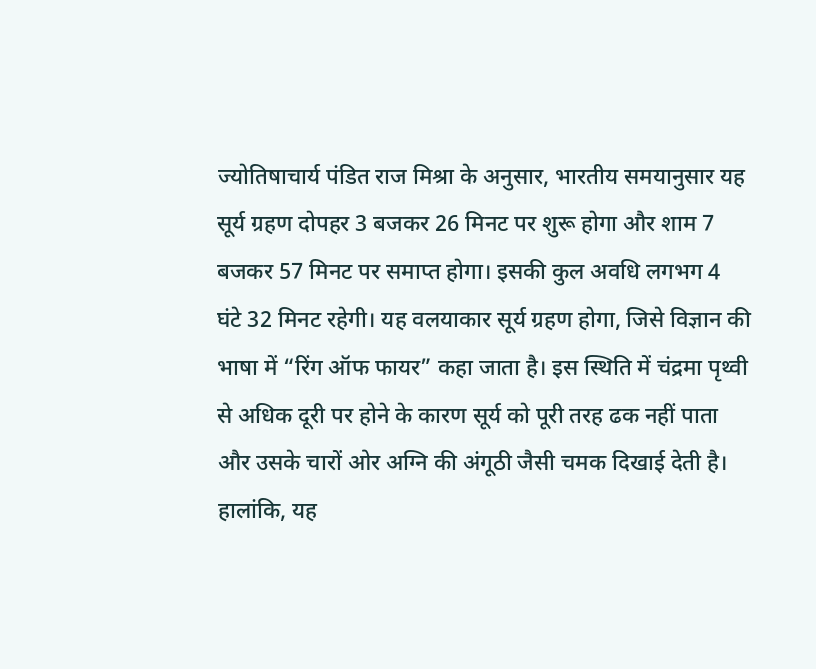ज्योतिषाचार्य पंडित राज मिश्रा के अनुसार, भारतीय समयानुसार यह सूर्य ग्रहण दोपहर 3 बजकर 26 मिनट पर शुरू होगा और शाम 7 बजकर 57 मिनट पर समाप्त होगा। इसकी कुल अवधि लगभग 4 घंटे 32 मिनट रहेगी। यह वलयाकार सूर्य ग्रहण होगा, जिसे विज्ञान की भाषा में “रिंग ऑफ फायर” कहा जाता है। इस स्थिति में चंद्रमा पृथ्वी से अधिक दूरी पर होने के कारण सूर्य को पूरी तरह ढक नहीं पाता और उसके चारों ओर अग्नि की अंगूठी जैसी चमक दिखाई देती है। हालांकि, यह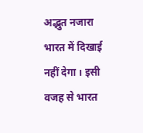अद्भुत नजारा भारत में दिखाई नहीं देगा। इसी वजह से भारत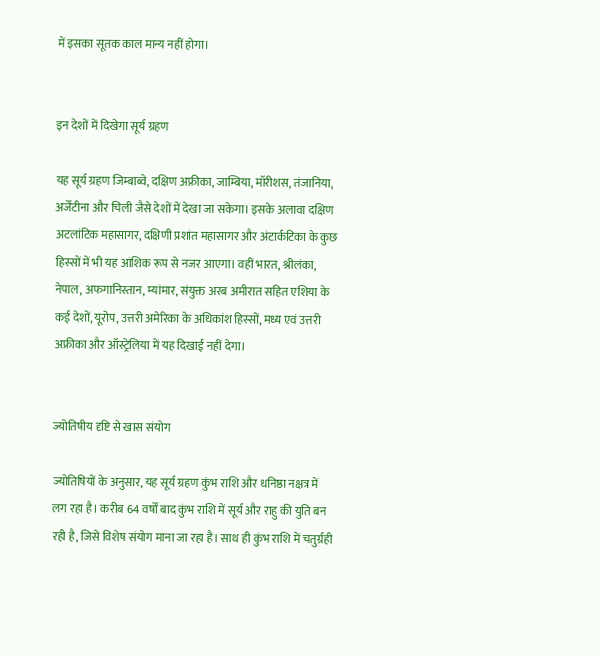में इसका सूतक काल मान्य नहीं होगा।


इन देशों में दिखेगा सूर्य ग्रहण

यह सूर्य ग्रहण जिम्बाब्वे, दक्षिण अफ्रीका, जाम्बिया, मॉरीशस, तंजानिया, अर्जेंटीना और चिली जैसे देशों में देखा जा सकेगा। इसके अलावा दक्षिण अटलांटिक महासागर, दक्षिणी प्रशांत महासागर और अंटार्कटिका के कुछ हिस्सों में भी यह आंशिक रूप से नजर आएगा। वहीं भारत, श्रीलंका, नेपाल, अफगानिस्तान, म्यांमार, संयुक्त अरब अमीरात सहित एशिया के कई देशों, यूरोप, उत्तरी अमेरिका के अधिकांश हिस्सों, मध्य एवं उत्तरी अफ्रीका और ऑस्ट्रेलिया में यह दिखाई नहीं देगा।


ज्योतिषीय दृष्टि से खास संयोग

ज्योतिषियों के अनुसार, यह सूर्य ग्रहण कुंभ राशि और धनिष्ठा नक्षत्र में लग रहा है। करीब 64 वर्षों बाद कुंभ राशि में सूर्य और राहु की युति बन रही है, जिसे विशेष संयोग माना जा रहा है। साथ ही कुंभ राशि में चतुर्ग्रही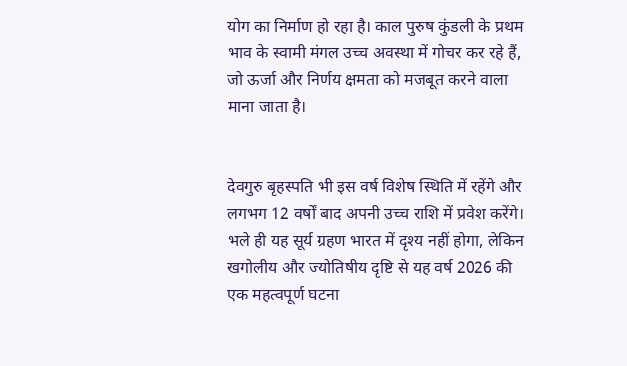योग का निर्माण हो रहा है। काल पुरुष कुंडली के प्रथम भाव के स्वामी मंगल उच्च अवस्था में गोचर कर रहे हैं, जो ऊर्जा और निर्णय क्षमता को मजबूत करने वाला माना जाता है।


देवगुरु बृहस्पति भी इस वर्ष विशेष स्थिति में रहेंगे और लगभग 12 वर्षों बाद अपनी उच्च राशि में प्रवेश करेंगे। भले ही यह सूर्य ग्रहण भारत में दृश्य नहीं होगा, लेकिन खगोलीय और ज्योतिषीय दृष्टि से यह वर्ष 2026 की एक महत्वपूर्ण घटना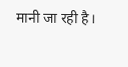मानी जा रही है।